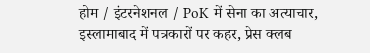होम / इंटरनेशनल / PoK में सेना का अत्याचार, इस्लामाबाद में पत्रकारों पर कहर, प्रेस क्लब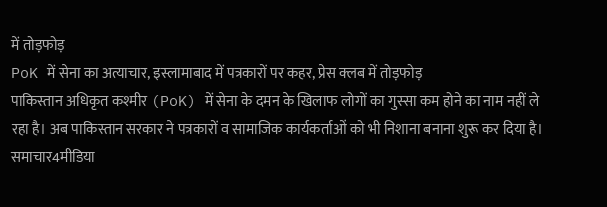में तोड़फोड़
PoK में सेना का अत्याचार, इस्लामाबाद में पत्रकारों पर कहर, प्रेस क्लब में तोड़फोड़
पाकिस्तान अधिकृत कश्मीर (PoK) में सेना के दमन के खिलाफ लोगों का गुस्सा कम होने का नाम नहीं ले रहा है। अब पाकिस्तान सरकार ने पत्रकारों व सामाजिक कार्यकर्ताओं को भी निशाना बनाना शुरू कर दिया है।
समाचार4मीडिया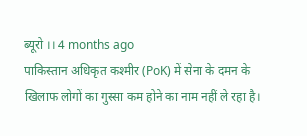ब्यूरो ।। 4 months ago
पाकिस्तान अधिकृत कश्मीर (PoK) में सेना के दमन के खिलाफ लोगों का गुस्सा कम होने का नाम नहीं ले रहा है।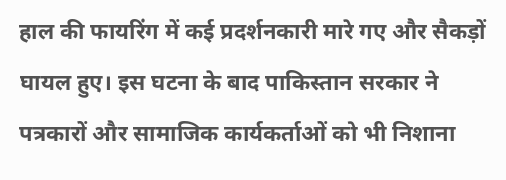हाल की फायरिंग में कई प्रदर्शनकारी मारे गए और सैकड़ों घायल हुए। इस घटना के बाद पाकिस्तान सरकार ने पत्रकारों और सामाजिक कार्यकर्ताओं को भी निशाना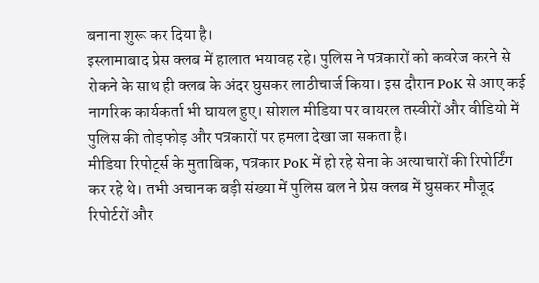बनाना शुरू कर दिया है।
इस्लामाबाद प्रेस क्लब में हालात भयावह रहे। पुलिस ने पत्रकारों को कवरेज करने से रोकने के साथ ही क्लब के अंदर घुसकर लाठीचार्ज किया। इस दौरान PoK से आए कई नागरिक कार्यकर्ता भी घायल हुए। सोशल मीडिया पर वायरल तस्वीरों और वीडियो में पुलिस की तोड़फोड़ और पत्रकारों पर हमला देखा जा सकता है।
मीडिया रिपोर्ट्स के मुताबिक, पत्रकार PoK में हो रहे सेना के अत्याचारों की रिपोर्टिंग कर रहे थे। तभी अचानक बड़ी संख्या में पुलिस बल ने प्रेस क्लब में घुसकर मौजूद रिपोर्टरों और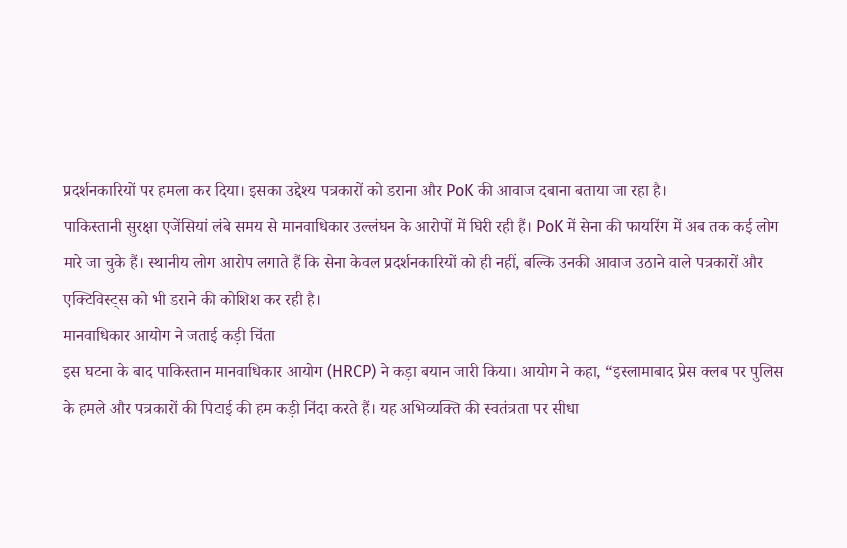प्रदर्शनकारियों पर हमला कर दिया। इसका उद्देश्य पत्रकारों को डराना और PoK की आवाज दबाना बताया जा रहा है।
पाकिस्तानी सुरक्षा एजेंसियां लंबे समय से मानवाधिकार उल्लंघन के आरोपों में घिरी रही हैं। PoK में सेना की फायरिंग में अब तक कई लोग मारे जा चुके हैं। स्थानीय लोग आरोप लगाते हैं कि सेना केवल प्रदर्शनकारियों को ही नहीं, बल्कि उनकी आवाज उठाने वाले पत्रकारों और एक्टिविस्ट्स को भी डराने की कोशिश कर रही है।
मानवाधिकार आयोग ने जताई कड़ी चिंता
इस घटना के बाद पाकिस्तान मानवाधिकार आयोग (HRCP) ने कड़ा बयान जारी किया। आयोग ने कहा, “इस्लामाबाद प्रेस क्लब पर पुलिस के हमले और पत्रकारों की पिटाई की हम कड़ी निंदा करते हैं। यह अभिव्यक्ति की स्वतंत्रता पर सीधा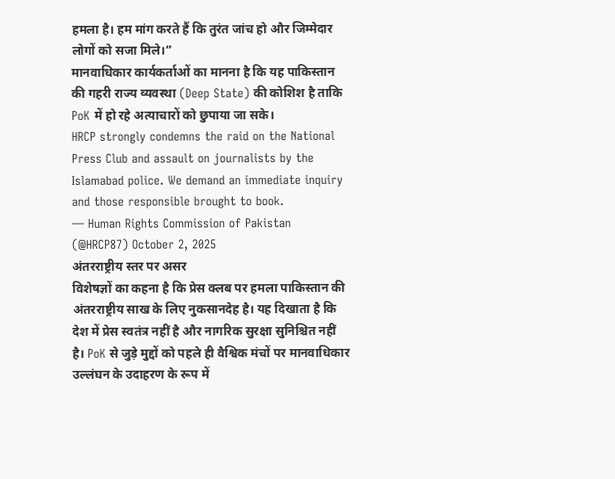हमला है। हम मांग करते हैं कि तुरंत जांच हो और जिम्मेदार लोगों को सजा मिले।”
मानवाधिकार कार्यकर्ताओं का मानना है कि यह पाकिस्तान की गहरी राज्य व्यवस्था (Deep State) की कोशिश है ताकि PoK में हो रहे अत्याचारों को छुपाया जा सके।
HRCP strongly condemns the raid on the National Press Club and assault on journalists by the Islamabad police. We demand an immediate inquiry and those responsible brought to book.
— Human Rights Commission of Pakistan (@HRCP87) October 2, 2025
अंतरराष्ट्रीय स्तर पर असर
विशेषज्ञों का कहना है कि प्रेस क्लब पर हमला पाकिस्तान की अंतरराष्ट्रीय साख के लिए नुकसानदेह है। यह दिखाता है कि देश में प्रेस स्वतंत्र नहीं है और नागरिक सुरक्षा सुनिश्चित नहीं है। PoK से जुड़े मुद्दों को पहले ही वैश्विक मंचों पर मानवाधिकार उल्लंघन के उदाहरण के रूप में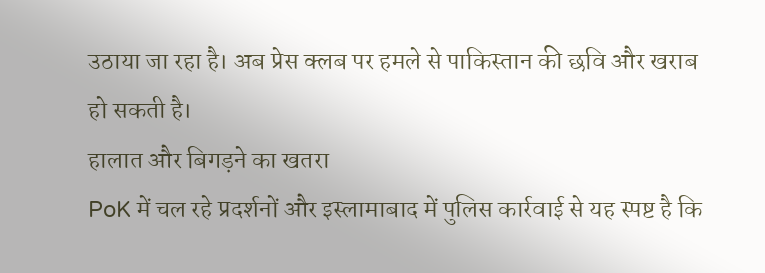उठाया जा रहा है। अब प्रेस क्लब पर हमले से पाकिस्तान की छवि और खराब हो सकती है।
हालात और बिगड़ने का खतरा
PoK में चल रहे प्रदर्शनों और इस्लामाबाद में पुलिस कार्रवाई से यह स्पष्ट है कि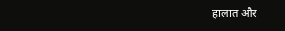हालात और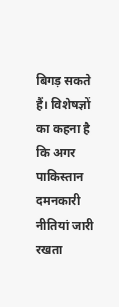बिगड़ सकते हैं। विशेषज्ञों का कहना है कि अगर पाकिस्तान दमनकारी नीतियां जारी रखता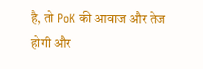है, तो PoK की आवाज और तेज होगी और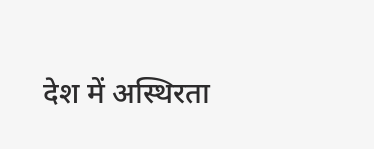देश में अस्थिरता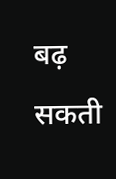बढ़ सकती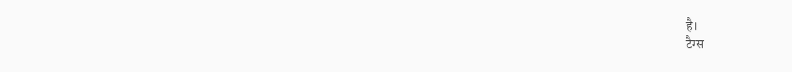है।
टैग्स